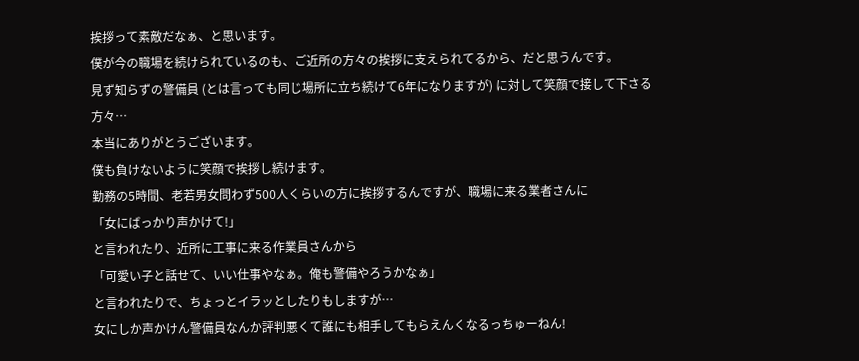挨拶って素敵だなぁ、と思います。
僕が今の職場を続けられているのも、ご近所の方々の挨拶に支えられてるから、だと思うんです。
見ず知らずの警備員 (とは言っても同じ場所に立ち続けて6年になりますが) に対して笑顔で接して下さる方々…
本当にありがとうございます。
僕も負けないように笑顔で挨拶し続けます。
勤務の5時間、老若男女問わず500人くらいの方に挨拶するんですが、職場に来る業者さんに
「女にばっかり声かけて!」
と言われたり、近所に工事に来る作業員さんから
「可愛い子と話せて、いい仕事やなぁ。俺も警備やろうかなぁ」
と言われたりで、ちょっとイラッとしたりもしますが…
女にしか声かけん警備員なんか評判悪くて誰にも相手してもらえんくなるっちゅーねん!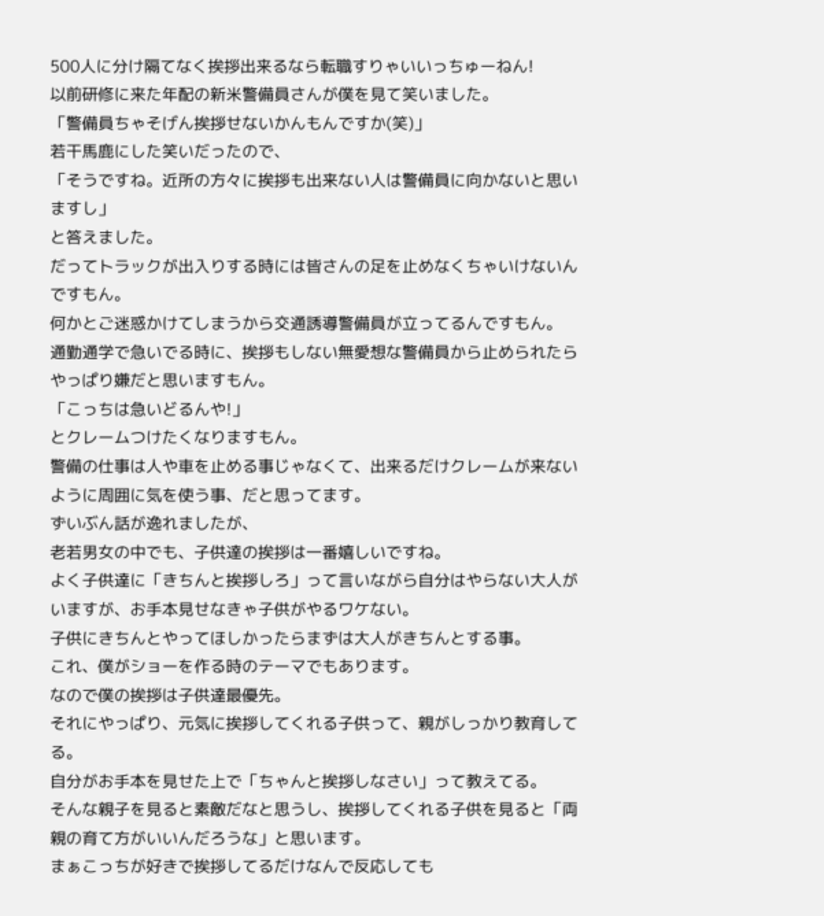500人に分け隔てなく挨拶出来るなら転職すりゃいいっちゅーねん!
以前研修に来た年配の新米警備員さんが僕を見て笑いました。
「警備員ちゃそげん挨拶せないかんもんですか(笑)」
若干馬鹿にした笑いだったので、
「そうですね。近所の方々に挨拶も出来ない人は警備員に向かないと思いますし」
と答えました。
だってトラックが出入りする時には皆さんの足を止めなくちゃいけないんですもん。
何かとご迷惑かけてしまうから交通誘導警備員が立ってるんですもん。
通勤通学で急いでる時に、挨拶もしない無愛想な警備員から止められたらやっぱり嫌だと思いますもん。
「こっちは急いどるんや!」
とクレームつけたくなりますもん。
警備の仕事は人や車を止める事じゃなくて、出来るだけクレームが来ないように周囲に気を使う事、だと思ってます。
ずいぶん話が逸れましたが、
老若男女の中でも、子供達の挨拶は一番嬉しいですね。
よく子供達に「きちんと挨拶しろ」って言いながら自分はやらない大人がいますが、お手本見せなきゃ子供がやるワケない。
子供にきちんとやってほしかったらまずは大人がきちんとする事。
これ、僕がショーを作る時のテーマでもあります。
なので僕の挨拶は子供達最優先。
それにやっぱり、元気に挨拶してくれる子供って、親がしっかり教育してる。
自分がお手本を見せた上で「ちゃんと挨拶しなさい」って教えてる。
そんな親子を見ると素敵だなと思うし、挨拶してくれる子供を見ると「両親の育て方がいいんだろうな」と思います。
まぁこっちが好きで挨拶してるだけなんで反応しても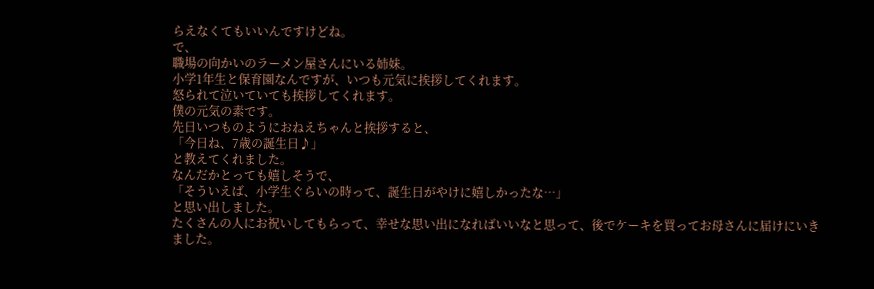らえなくてもいいんですけどね。
で、
職場の向かいのラーメン屋さんにいる姉妹。
小学1年生と保育園なんですが、いつも元気に挨拶してくれます。
怒られて泣いていても挨拶してくれます。
僕の元気の素です。
先日いつものようにおねえちゃんと挨拶すると、
「今日ね、7歳の誕生日♪」
と教えてくれました。
なんだかとっても嬉しそうで、
「そういえば、小学生ぐらいの時って、誕生日がやけに嬉しかったな…」
と思い出しました。
たくさんの人にお祝いしてもらって、幸せな思い出になればいいなと思って、後でケーキを買ってお母さんに届けにいきました。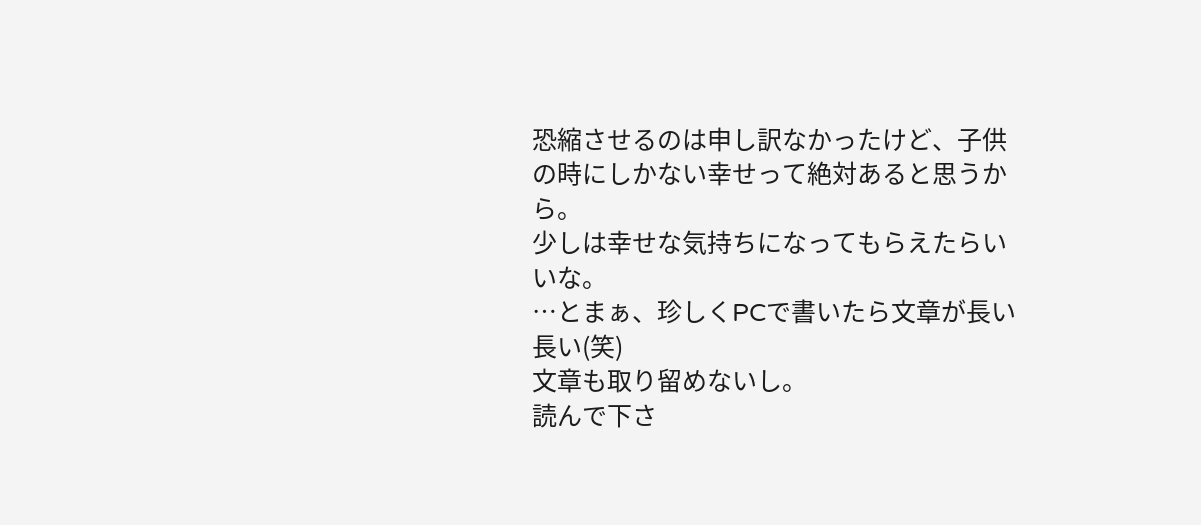恐縮させるのは申し訳なかったけど、子供の時にしかない幸せって絶対あると思うから。
少しは幸せな気持ちになってもらえたらいいな。
…とまぁ、珍しくPCで書いたら文章が長い長い(笑)
文章も取り留めないし。
読んで下さ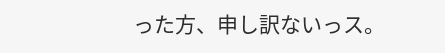った方、申し訳ないっス。